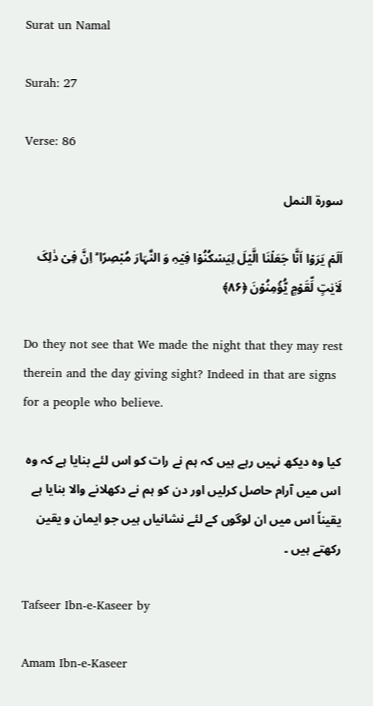Surat un Namal

Surah: 27

Verse: 86

سورة النمل

اَلَمۡ یَرَوۡا اَنَّا جَعَلۡنَا الَّیۡلَ لِیَسۡکُنُوۡا فِیۡہِ وَ النَّہَارَ مُبۡصِرًا ؕ اِنَّ فِیۡ ذٰلِکَ لَاٰیٰتٍ لِّقَوۡمٍ یُّؤۡمِنُوۡنَ ﴿۸۶﴾

Do they not see that We made the night that they may rest therein and the day giving sight? Indeed in that are signs for a people who believe.

کیا وہ دیکھ نہیں رہے ہیں کہ ہم نے رات کو اس لئے بنایا ہے کہ وہ اس میں آرام حاصل کرلیں اور دن کو ہم نے دکھلانے والا بنایا ہے یقیناً اس میں ان لوگوں کے لئے نشانیاں ہیں جو ایمان و یقین رکھتے ہیں ۔

Tafseer Ibn-e-Kaseer by

Amam Ibn-e-Kaseer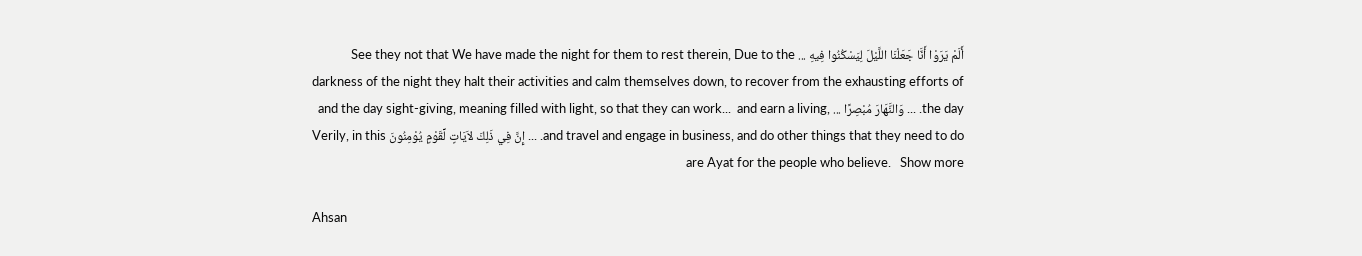أَلَمْ يَرَوْا أَنَّا جَعَلْنَا اللَّيْلَ لِيَسْكُنُوا فِيهِ ... See they not that We have made the night for them to rest therein, Due to the darkness of the night they halt their activities and calm themselves down, to recover from the exhausting efforts of the day. ... وَالنَّهَارَ مُبْصِرًا ... and the day sight-giving, meaning filled with light, so that they can work...  and earn a living, and travel and engage in business, and do other things that they need to do. ... إِنَّ فِي ذَلِكَ لاَيَاتٍ لِّقَوْمٍ يُوْمِنُونَ Verily, in this are Ayat for the people who believe.   Show more

Ahsan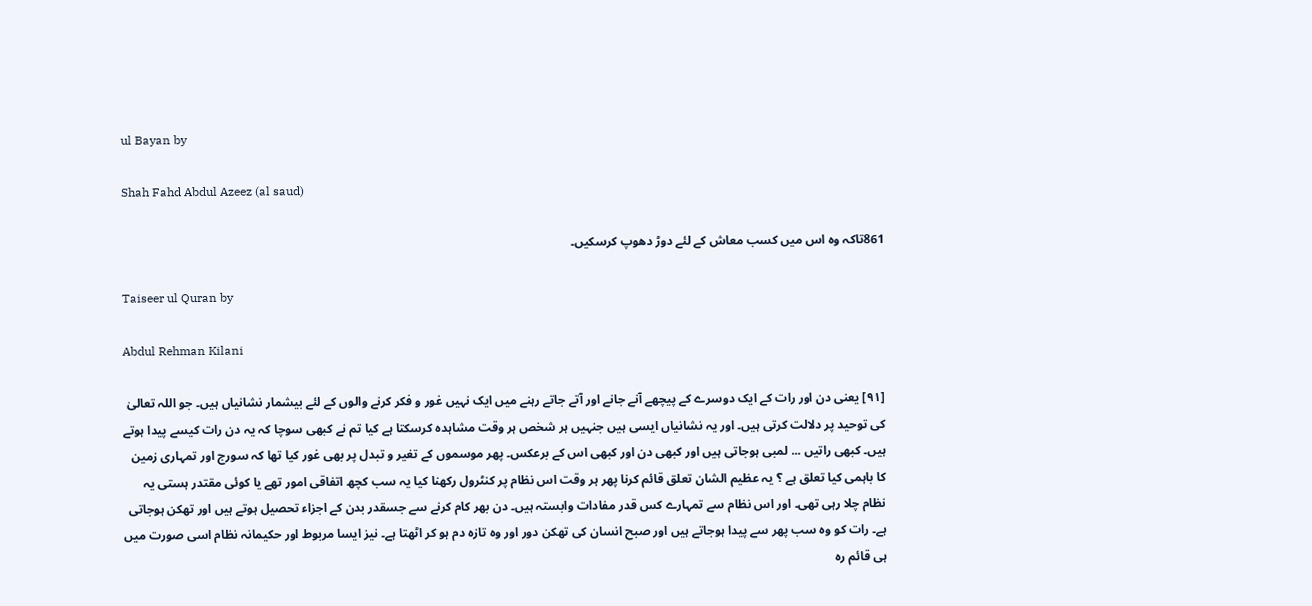ul Bayan by

Shah Fahd Abdul Azeez (al saud)

861تاکہ وہ اس میں کسب معاش کے لئے دوڑ دھوپ کرسکیں۔

Taiseer ul Quran by

Abdul Rehman Kilani

[٩١] یعنی دن اور رات کے ایک دوسرے کے پیچھے آنے جانے اور آتے جاتے رہنے میں ایک نہیں غور و فکر کرنے والوں کے لئے بیشمار نشانیاں ہیں۔ جو اللہ تعالیٰ کی توحید پر دلالت کرتی ہیں۔ اور یہ نشانیاں ایسی ہیں جنہیں ہر شخص ہر وقت مشاہدہ کرسکتا ہے کیا تم نے کبھی سوچا کہ یہ دن رات کیسے پیدا ہوتے ہیں۔ کبھی راتیں ... لمبی ہوجاتی ہیں اور کبھی دن اور کبھی اس کے برعکس۔ پھر موسموں کے تغیر و تبدل پر بھی غور کیا تھا کہ سورج اور تمہاری زمین کا باہمی کیا تعلق ہے ؟ یہ عظیم الشان تعلق قائم کرنا پھر ہر وقت اس نظام پر کنٹرول رکھنا کیا یہ سب کچھ اتفاقی امور تھے یا کوئی مقتدر ہستی یہ نظام چلا رہی تھی۔ اور اس نظام سے تمہارے کس قدر مفادات وابستہ ہیں۔ دن بھر کام کرنے سے جسقدر بدن کے اجزاء تحصیل ہوتے ہیں اور تھکن ہوجاتی ہے۔ رات کو وہ سب پھر سے پیدا ہوجاتے ہیں اور صبح انسان کی تھکن دور اور وہ تازہ دم ہو کر اٹھتا ہے۔ نیز ایسا مربوط اور حکیمانہ نظام اسی صورت میں ہی قائم رہ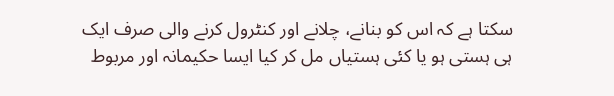سکتا ہے کہ اس کو بنانے، چلانے اور کنٹرول کرنے والی صرف ایک ہی ہستی ہو یا کئی ہستیاں مل کر کیا ایسا حکیمانہ اور مربوط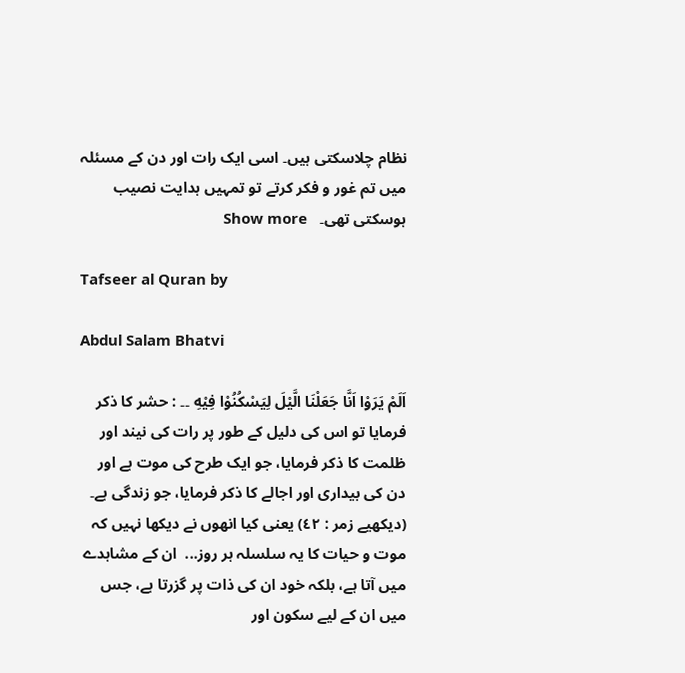نظام چلاسکتی ہیں۔ اسی ایک رات اور دن کے مسئلہ میں تم غور و فکر کرتے تو تمہیں ہدایت نصیب ہوسکتی تھی۔   Show more

Tafseer al Quran by

Abdul Salam Bhatvi

اَلَمْ يَرَوْا اَنَّا جَعَلْنَا الَّيْلَ لِيَسْكُنُوْا فِيْهِ ۔۔ : حشر کا ذکر فرمایا تو اس کی دلیل کے طور پر رات کی نیند اور ظلمت کا ذکر فرمایا، جو ایک طرح کی موت ہے اور دن کی بیداری اور اجالے کا ذکر فرمایا، جو زندگی ہے۔ (دیکھیے زمر : ٤٢) یعنی کیا انھوں نے دیکھا نہیں کہ موت و حیات کا یہ سلسلہ ہر روز...  ان کے مشاہدے میں آتا ہے، بلکہ خود ان کی ذات پر گزرتا ہے، جس میں ان کے لیے سکون اور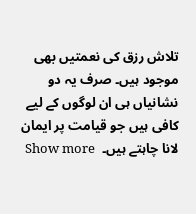تلاش رزق کی نعمتیں بھی موجود ہیں۔ صرف یہ دو نشانیاں ہی ان لوگوں کے لیے کافی ہیں جو قیامت پر ایمان لانا چاہتے ہیں۔  Show more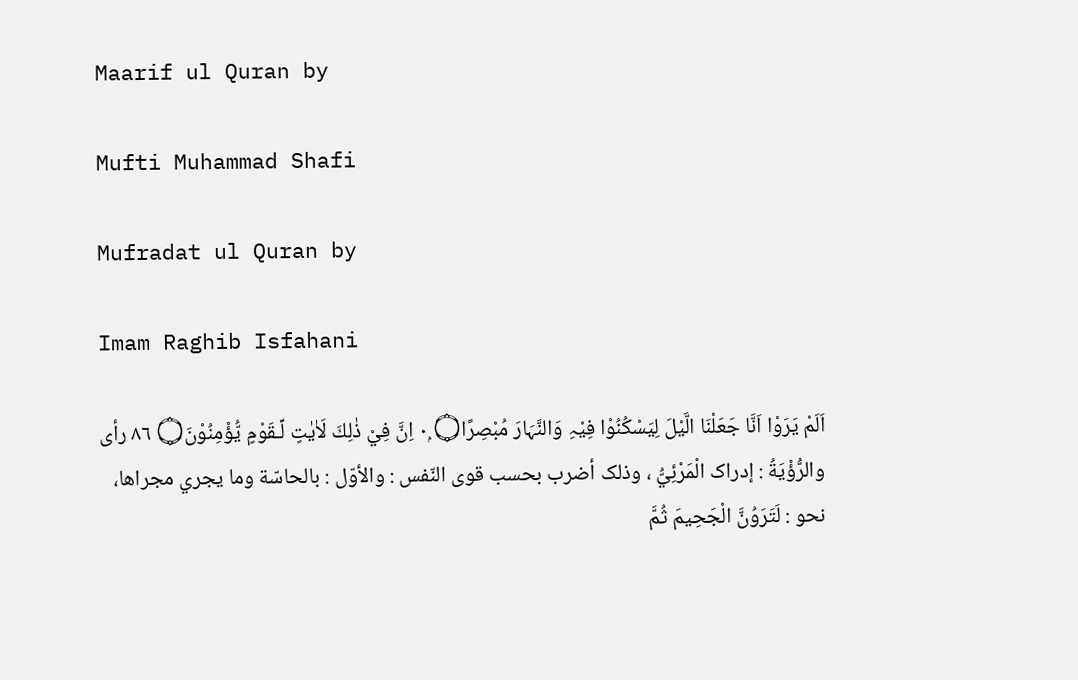Maarif ul Quran by

Mufti Muhammad Shafi

Mufradat ul Quran by

Imam Raghib Isfahani

اَلَمْ يَرَوْا اَنَّا جَعَلْنَا الَّيْلَ لِيَسْكُنُوْا فِيْہِ وَالنَّہَارَ مُبْصِرًا۝ ٠ۭ اِنَّ فِيْ ذٰلِكَ لَاٰيٰتٍ لِّـقَوْمٍ يُّؤْمِنُوْنَ۝ ٨٦ رأى والرُّؤْيَةُ : إدراک الْمَرْئِيُّ ، وذلک أضرب بحسب قوی النّفس : والأوّل : بالحاسّة وما يجري مجراها، نحو : لَتَرَوُنَّ الْجَحِيمَ ثُمَّ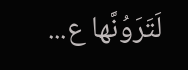لَتَرَوُنَّها ع...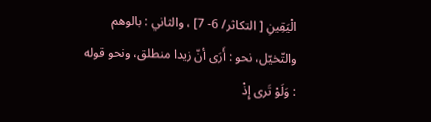الْيَقِينِ [ التکاثر/ 6- 7] ، والثاني : بالوهم والتّخيّل، نحو : أَرَى أنّ زيدا منطلق، ونحو قوله : وَلَوْ تَرى إِذْ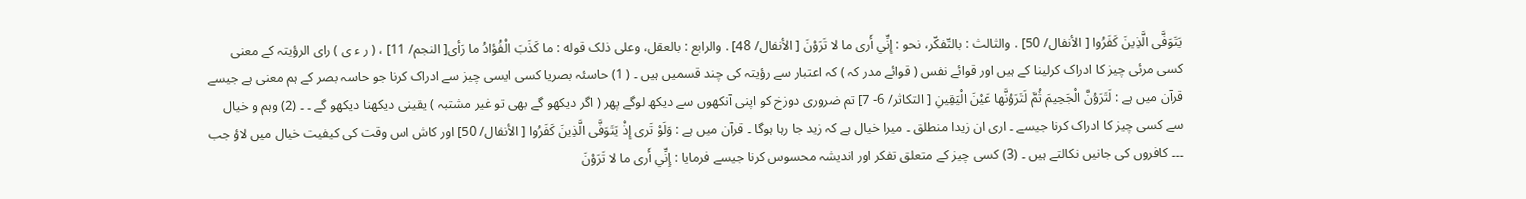يَتَوَفَّى الَّذِينَ كَفَرُوا [ الأنفال/ 50] . والثالث : بالتّفكّر، نحو : إِنِّي أَرى ما لا تَرَوْنَ [ الأنفال/ 48] . والرابع : بالعقل، وعلی ذلک قوله : ما كَذَبَ الْفُؤادُ ما رَأى[ النجم/ 11] ، ( ر ء ی ) رای الرؤیتہ کے معنی کسی مرئی چیز کا ادراک کرلینا کے ہیں اور قوائے نفس ( قوائے مدر کہ ) کہ اعتبار سے رؤیتہ کی چند قسمیں ہیں ۔ ( 1) حاسئہ بصریا کسی ایسی چیز سے ادراک کرنا جو حاسہ بصر کے ہم معنی ہے جیسے قرآن میں ہے : لَتَرَوُنَّ الْجَحِيمَ ثُمَّ لَتَرَوُنَّها عَيْنَ الْيَقِينِ [ التکاثر/ 6- 7] تم ضروری دوزخ کو اپنی آنکھوں سے دیکھ لوگے پھر ( اگر دیکھو گے بھی تو غیر مشتبہ ) یقینی دیکھنا دیکھو گے ۔ ۔ (2) وہم و خیال سے کسی چیز کا ادراک کرنا جیسے ۔ اری ان زیدا منطلق ۔ میرا خیال ہے کہ زید جا رہا ہوگا ۔ قرآن میں ہے : وَلَوْ تَرى إِذْ يَتَوَفَّى الَّذِينَ كَفَرُوا [ الأنفال/ 50] اور کاش اس وقت کی کیفیت خیال میں لاؤ جب ۔۔۔ کافروں کی جانیں نکالتے ہیں ۔ (3) کسی چیز کے متعلق تفکر اور اندیشہ محسوس کرنا جیسے فرمایا : إِنِّي أَرى ما لا تَرَوْنَ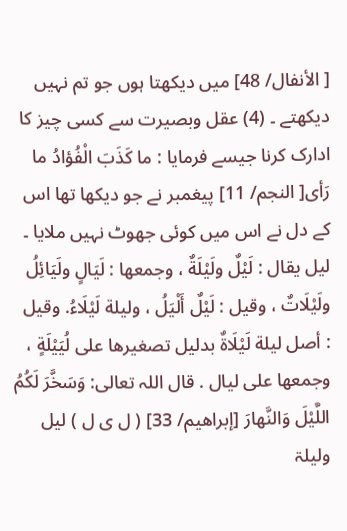[ الأنفال/ 48] میں دیکھتا ہوں جو تم نہیں دیکھتے ۔ (4) عقل وبصیرت سے کسی چیز کا ادارک کرنا جیسے فرمایا : ما كَذَبَ الْفُؤادُ ما رَأى[ النجم/ 11] پیغمبر نے جو دیکھا تھا اس کے دل نے اس میں کوئی جھوٹ نہیں ملایا ۔ ليل يقال : لَيْلٌ ولَيْلَةٌ ، وجمعها : لَيَالٍ ولَيَائِلُ ولَيْلَاتٌ ، وقیل : لَيْلٌ أَلْيَلُ ، ولیلة لَيْلَاءُ. وقیل : أصل ليلة لَيْلَاةٌ بدلیل تصغیرها علی لُيَيْلَةٍ ، وجمعها علی ليال . قال اللہ تعالی: وَسَخَّرَ لَكُمُ اللَّيْلَ وَالنَّهارَ [إبراهيم/ 33] ( ل ی ل ) لیل ولیلۃ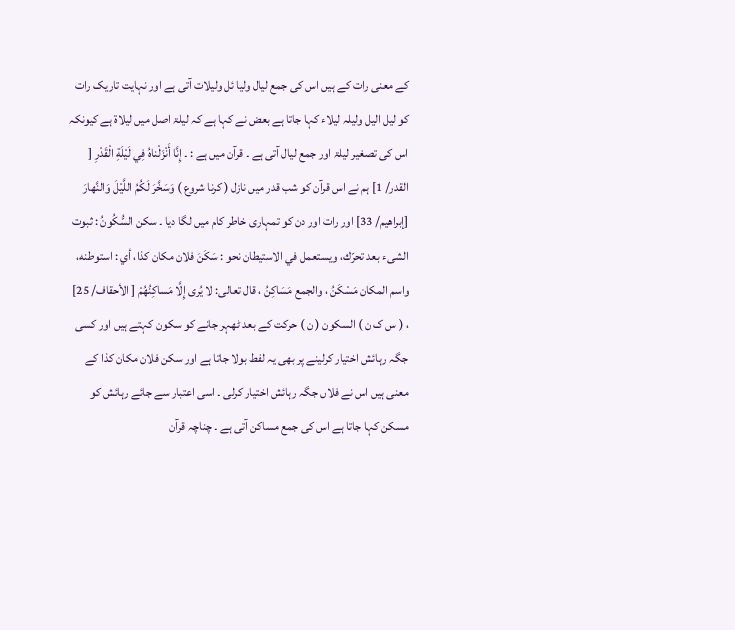کے معنی رات کے ہیں اس کی جمع لیال ولیا ئل ولیلات آتی ہے اور نہایت تاریک رات کو لیل الیل ولیلہ لیلاء کہا جاتا ہے بعض نے کہا ہے کہ لیلۃ اصل میں لیلاۃ ہے کیونکہ اس کی تصغیر لیلۃ اور جمع لیال آتی ہے ۔ قرآن میں ہے : ۔ إِنَّا أَنْزَلْناهُ فِي لَيْلَةِ الْقَدْرِ [ القدر/ 1] ہم نے اس قرآن کو شب قدر میں نازل ( کرنا شروع ) وَسَخَّرَ لَكُمُ اللَّيْلَ وَالنَّهارَ [إبراهيم/ 33] اور رات اور دن کو تمہاری خاطر کام میں لگا دیا ۔ سكن السُّكُونُ : ثبوت الشیء بعد تحرّك، ويستعمل في الاستیطان نحو : سَكَنَ فلان مکان کذا، أي : استوطنه، واسم المکان مَسْكَنُ ، والجمع مَسَاكِنُ ، قال تعالی: لا يُرى إِلَّا مَساكِنُهُمْ [ الأحقاف/ 25] ، ( س ک ن ) السکون ( ن ) حرکت کے بعد ٹھہر جانے کو سکون کہتے ہیں اور کسی جگہ رہائش اختیار کرلینے پر بھی یہ لفط بولا جاتا ہے اور سکن فلان مکان کذا کے معنی ہیں اس نے فلاں جگہ رہائش اختیار کرلی ۔ اسی اعتبار سے جائے رہائش کو مسکن کہا جاتا ہے اس کی جمع مساکن آتی ہے ۔ چناچہ قرآن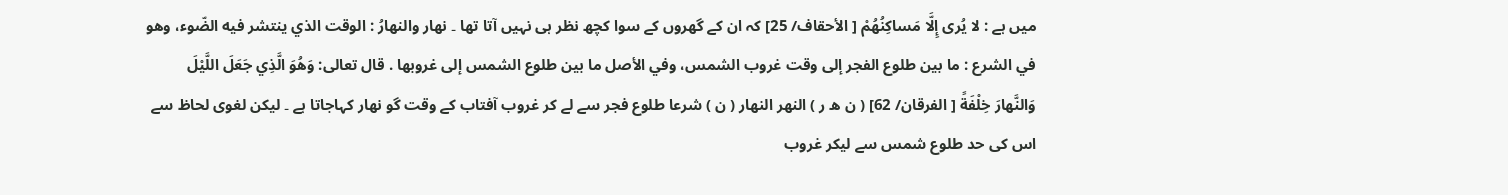میں ہے : لا يُرى إِلَّا مَساكِنُهُمْ [ الأحقاف/ 25] کہ ان کے گھروں کے سوا کچھ نظر ہی نہیں آتا تھا ۔ نهار والنهارُ : الوقت الذي ينتشر فيه الضّوء، وهو في الشرع : ما بين طلوع الفجر إلى وقت غروب الشمس، وفي الأصل ما بين طلوع الشمس إلى غروبها . قال تعالی: وَهُوَ الَّذِي جَعَلَ اللَّيْلَ وَالنَّهارَ خِلْفَةً [ الفرقان/ 62] ( ن ھ ر ) النھر النھار ( ن ) شرعا طلوع فجر سے لے کر غروب آفتاب کے وقت گو نھار کہاجاتا ہے ۔ لیکن لغوی لحاظ سے اس کی حد طلوع شمس سے لیکر غروب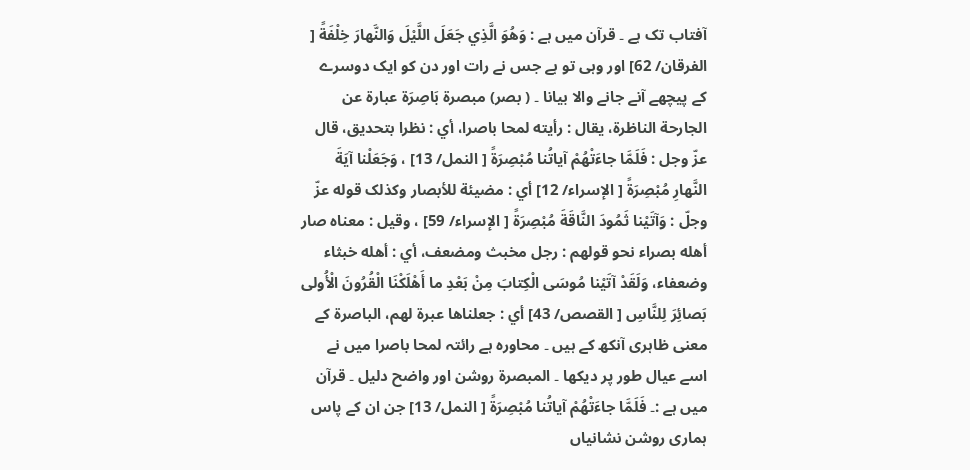آفتاب تک ہے ۔ قرآن میں ہے : وَهُوَ الَّذِي جَعَلَ اللَّيْلَ وَالنَّهارَ خِلْفَةً [ الفرقان/ 62] اور وہی تو ہے جس نے رات اور دن کو ایک دوسرے کے پیچھے آنے جانے والا بیانا ۔ ( بصر) مبصرۃ بَاصِرَة عبارة عن الجارحة الناظرة، يقال : رأيته لمحا باصرا، أي : نظرا بتحدیق، قال عزّ وجل : فَلَمَّا جاءَتْهُمْ آياتُنا مُبْصِرَةً [ النمل/ 13] ، وَجَعَلْنا آيَةَ النَّهارِ مُبْصِرَةً [ الإسراء/ 12] أي : مضيئة للأبصار وکذلک قوله عزّ وجلّ : وَآتَيْنا ثَمُودَ النَّاقَةَ مُبْصِرَةً [ الإسراء/ 59] ، وقیل : معناه صار أهله بصراء نحو قولهم : رجل مخبث ومضعف، أي : أهله خبثاء وضعفاء، وَلَقَدْ آتَيْنا مُوسَى الْكِتابَ مِنْ بَعْدِ ما أَهْلَكْنَا الْقُرُونَ الْأُولی بَصائِرَ لِلنَّاسِ [ القصص/ 43] أي : جعلناها عبرة لهم، الباصرۃ کے معنی ظاہری آنکھ کے ہیں ۔ محاورہ ہے رائتہ لمحا باصرا میں نے اسے عیال طور پر دیکھا ۔ المبصرۃ روشن اور واضح دلیل ۔ قرآن میں ہے :۔ فَلَمَّا جاءَتْهُمْ آياتُنا مُبْصِرَةً [ النمل/ 13] جن ان کے پاس ہماری روشن نشانیاں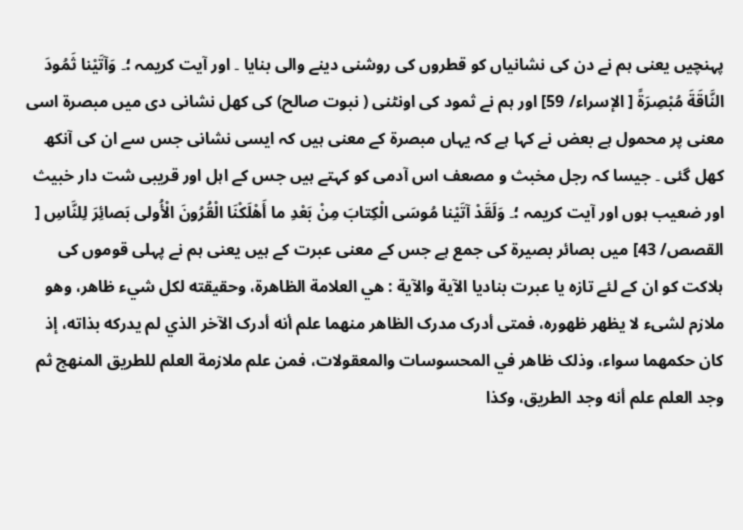پہنچیں یعنی ہم نے دن کی نشانیاں کو قطروں کی روشنی دینے والی بنایا ۔ اور آیت کریمہ ؛۔ وَآتَيْنا ثَمُودَ النَّاقَةَ مُبْصِرَةً [ الإسراء/ 59] اور ہم نے ثمود کی اونٹنی ( نبوت صالح) کی کھل نشانی دی میں مبصرۃ اسی معنی پر محمول ہے بعض نے کہا ہے کہ یہاں مبصرۃ کے معنی ہیں کہ ایسی نشانی جس سے ان کی آنکھ کھل گئی ۔ جیسا کہ رجل مخبث و مصعف اس آدمی کو کہتے ہیں جس کے اہل اور قریبی شت دار خبیث اور ضعیب ہوں اور آیت کریمہ ؛۔ وَلَقَدْ آتَيْنا مُوسَى الْكِتابَ مِنْ بَعْدِ ما أَهْلَكْنَا الْقُرُونَ الْأُولی بَصائِرَ لِلنَّاسِ [ القصص/ 43] میں بصائر بصیرۃ کی جمع ہے جس کے معنی عبرت کے ہیں یعنی ہم نے پہلی قوموں کی ہلاکت کو ان کے لئے تازہ یا عبرت بنادیا الآية والآية : هي العلامة الظاهرة، وحقیقته لکل شيء ظاهر، وهو ملازم لشیء لا يظهر ظهوره، فمتی أدرک مدرک الظاهر منهما علم أنه أدرک الآخر الذي لم يدركه بذاته، إذ کان حكمهما سواء، وذلک ظاهر في المحسوسات والمعقولات، فمن علم ملازمة العلم للطریق المنهج ثم وجد العلم علم أنه وجد الطریق، وکذا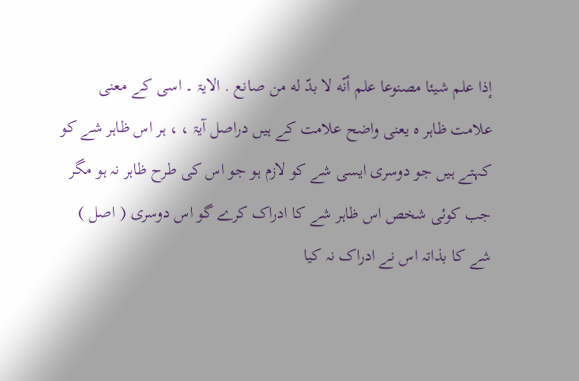إذا علم شيئا مصنوعا علم أنّه لا بدّ له من صانع . الایۃ ۔ اسی کے معنی علامت ظاہر ہ یعنی واضح علامت کے ہیں دراصل آیۃ ، ، ہر اس ظاہر شے کو کہتے ہیں جو دوسری ایسی شے کو لازم ہو جو اس کی طرح ظاہر نہ ہو مگر جب کوئی شخص اس ظاہر شے کا ادراک کرے گو اس دوسری ( اصل ) شے کا بذاتہ اس نے ادراک نہ کیا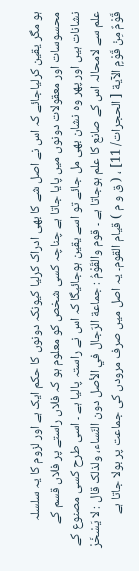ہو مگر یقین کرلیاجائے کہ اس نے اصل شے کا بھی ادراک کرلیا کیونکہ دونوں کا حکم ایک ہے اور لزوم کا یہ سلسلہ محسوسات اور معقولات دونوں میں پایا جاتا ہے چناچہ کسی شخص کو معلوم ہو کہ فلاں راستے پر فلاں قسم کے نشانات ہیں اور پھر وہ نشان بھی مل جائے تو اسے یقین ہوجائیگا کہ اس نے راستہ پالیا ہے ۔ اسی طرح کسی مصنوع کے علم سے لامحالہ اس کے صانع کا علم ہوجاتا ہے ۔ قوم والقَوْمُ : جماعة الرّجال في الأصل دون النّساء، ولذلک قال : لا يَسْخَرْ قَوْمٌ مِنْ قَوْمٍ الآية [ الحجرات/ 11] ، ( ق و م ) قيام القوم۔ یہ اصل میں صرف مرودں کی جماعت پر بولا جاتا ہے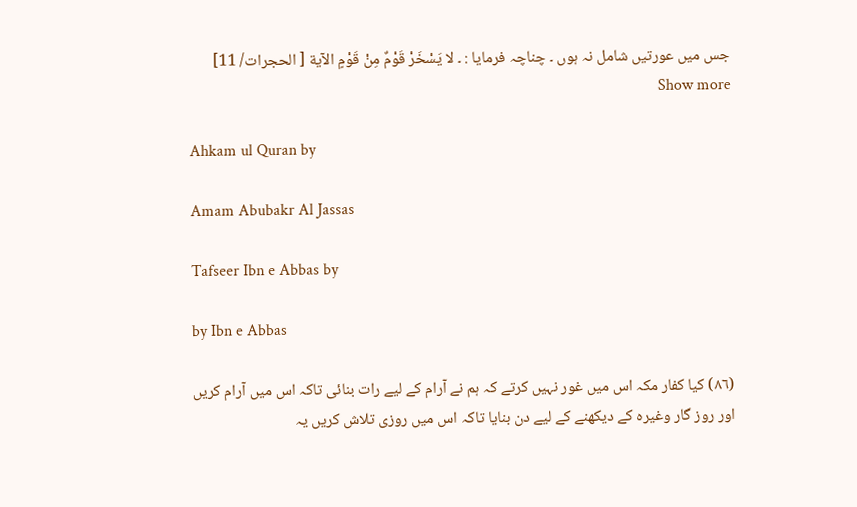جس میں عورتیں شامل نہ ہوں ۔ چناچہ فرمایا : ۔ لا يَسْخَرْ قَوْمٌ مِنْ قَوْمٍ الآية [ الحجرات/ 11]  Show more

Ahkam ul Quran by

Amam Abubakr Al Jassas

Tafseer Ibn e Abbas by

by Ibn e Abbas

(٨٦) کیا کفار مکہ اس میں غور نہیں کرتے کہ ہم نے آرام کے لیے رات بنائی تاکہ اس میں آرام کریں اور روز گار وغیرہ کے دیکھنے کے لیے دن بنایا تاکہ اس میں روزی تلاش کریں یہ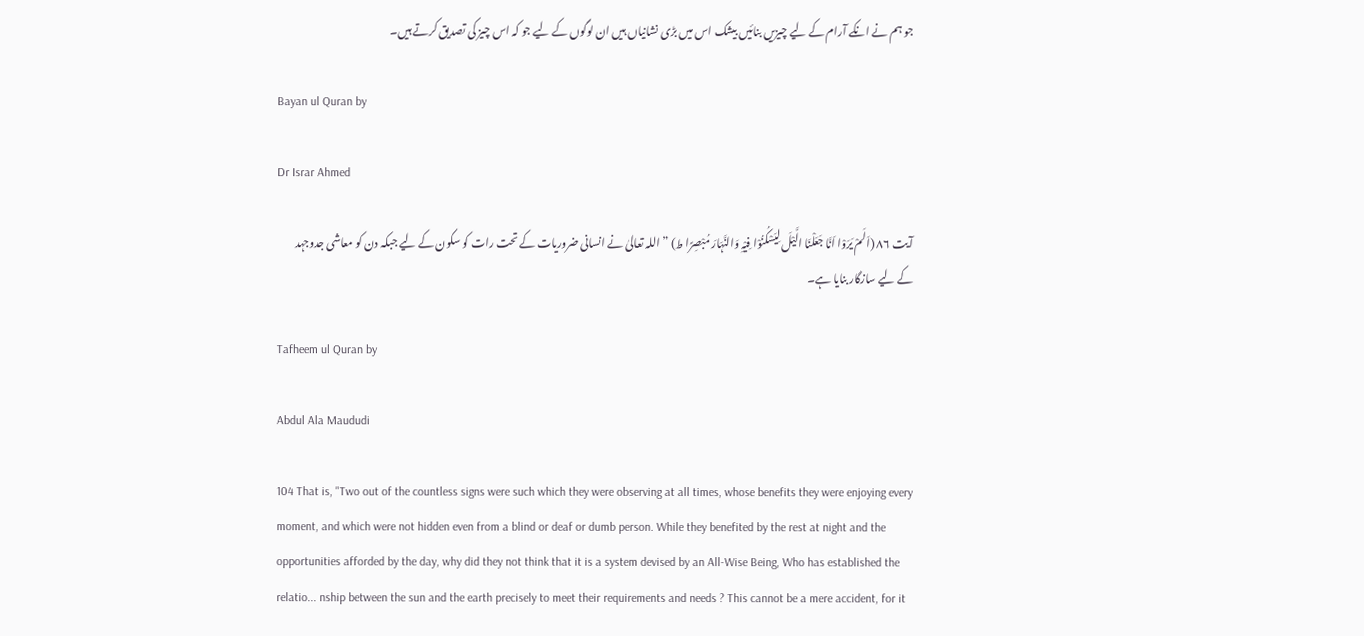جو ہم نے انکے آرام کے لیے چیزیں بنائیں بیشک اس میں بڑی نشانیاں ہیں ان لوگوں کے لیے جو کہ اس چیز کی تصدیق کرتے ہیں۔

Bayan ul Quran by

Dr Israr Ahmed

آیت ٨٦ (اَلَمْ یَرَوْا اَنَّا جَعَلْنَا الَّیْلَ لِیَسْکُنُوْا فِیْہِ وَالنَّہَارَ مُبْصِرًا ط) ” اللہ تعالیٰ نے انسانی ضروریات کے تحت رات کو سکون کے لیے جبکہ دن کو معاشی جدوجہد کے لیے سازگار بنایا ہے۔

Tafheem ul Quran by

Abdul Ala Maududi

104 That is, "Two out of the countless signs were such which they were observing at all times, whose benefits they were enjoying every moment, and which were not hidden even from a blind or deaf or dumb person. While they benefited by the rest at night and the opportunities afforded by the day, why did they not think that it is a system devised by an All-Wise Being, Who has established the relatio... nship between the sun and the earth precisely to meet their requirements and needs ? This cannot be a mere accident, for it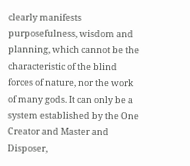clearly manifests purposefulness, wisdom and planning, which cannot be the characteristic of the blind forces of nature, nor the work of many gods. It can only be a system established by the One Creator and Master and Disposer,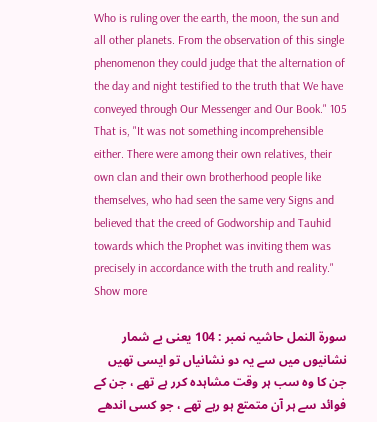Who is ruling over the earth, the moon, the sun and all other planets. From the observation of this single phenomenon they could judge that the alternation of the day and night testified to the truth that We have conveyed through Our Messenger and Our Book." 105 That is, "It was not something incomprehensible either. There were among their own relatives, their own clan and their own brotherhood people like themselves, who had seen the same very Signs and believed that the creed of Godworship and Tauhid towards which the Prophet was inviting them was precisely in accordance with the truth and reality."  Show more

سورة النمل حاشیہ نمبر : 104 یعنی بے شمار نشانیوں میں سے یہ دو نشانیاں تو ایسی تھیں جن کا وہ سب ہر وقت مشاہدہ کرر ہے تھے ، جن کے فوائد سے ہر آن متمتع ہو رہے تھے ، جو کسی اندھے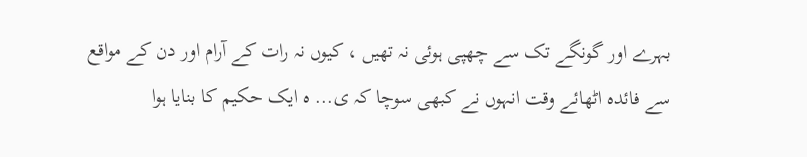بہرے اور گونگے تک سے چھپی ہوئی نہ تھیں ، کیوں نہ رات کے آرام اور دن کے مواقع سے فائدہ اٹھائے وقت انہوں نے کبھی سوچا کہ ی... ہ ایک حکیم کا بنایا ہوا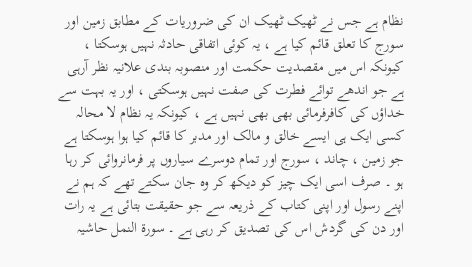نظام ہے جس نے ٹھیک ٹھیک ان کی ضروریات کے مطابق زمین اور سورج کا تعلق قائم کیا ہے ، یہ کوئی اتفاقی حادثہ نہیں ہوسکتا ، کیونکہ اس میں مقصدیت حکمت اور منصوبہ بندی علانیہ نظر آرہی ہے جو اندھے توائے فطرت کی صفت نہیں ہوسکتی ، اور یہ بہت سے خداؤں کی کافرفرمائی بھی بھی نہیں ہے ، کیونکہ یہ نظام لا محالہ کسی ایک ہی ایسے خالق و مالک اور مدبر کا قائم کیا ہوا ہوسکتا ہے جو زمین ، چاند ، سورج اور تمام دوسرے سیاروں پر فرمانروائی کر رہا ہو ۔ صرف اسی ایک چیز کو دیکھ کر وہ جان سکتے تھے کہ ہم نے اپنے رسول اور اپنی کتاب کے ذریعہ سے جو حقیقت بتائی ہے یہ رات اور دن کی گردش اس کی تصدیق کر رہی ہے ۔ سورة النمل حاشیہ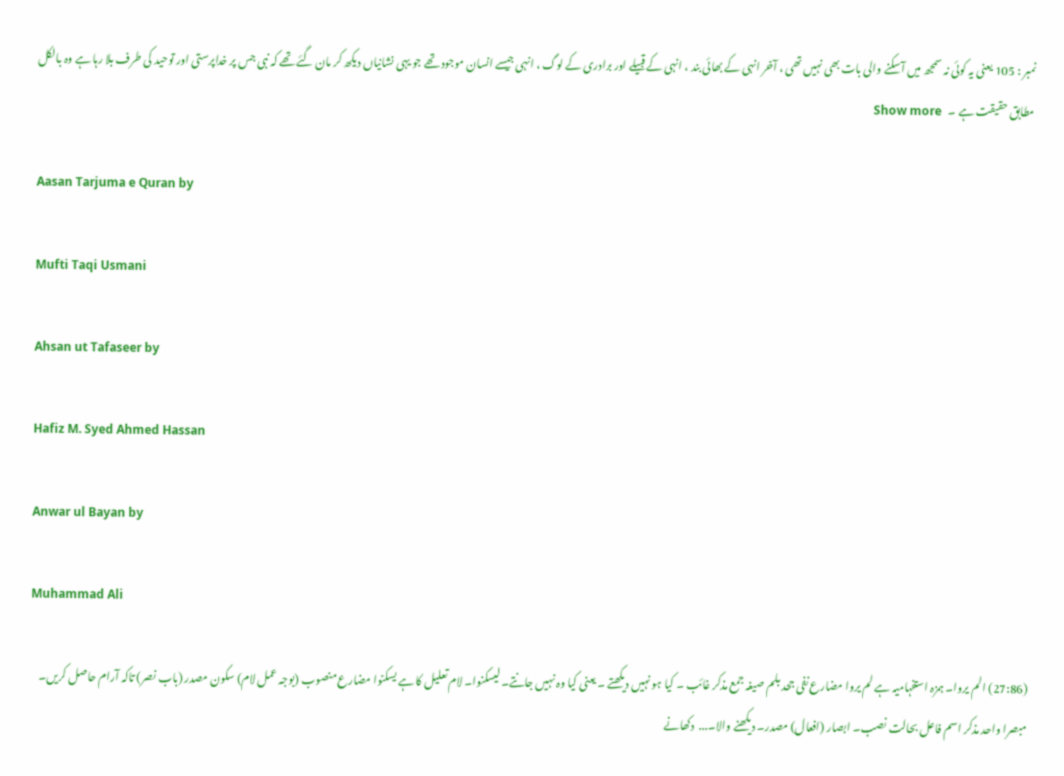نمبر : 105 یعنی یہ کوئی نہ سمجھ میں آسکنے والی بات بھی نہیں تھی ، آخر انہی کے بھائی بند ، انہی کے قبیلے اور برادری کے لوگ ، انہی جیسے انسان موجود تھے جو یہی نشانیاں دیکھ کر مان گئے تھے کہ نبی جس پر خداپرستی اور توحید کی طرف بلا رہا ہے وہ بالکل مطابق حقیقت ہے ۔   Show more

Aasan Tarjuma e Quran by

Mufti Taqi Usmani

Ahsan ut Tafaseer by

Hafiz M. Syed Ahmed Hassan

Anwar ul Bayan by

Muhammad Ali

(27:86) الم یروا۔ ہمزہ استفہامیہ ہے لم یروا مضارع نفی جحد بلم صیغہ جمع مذکر غائب ۔ کیا ہو نہیں دیکھتے ۔ یعنی کیا وہ نہیں جانتے۔ لیسکنوا۔ لام تعلیل کا ہے یسکنوا مضارع منصوب (بوجہ عمل لام) سکون مصدر (باب نصر) تاکہ آرام حاصل کریں۔ مبصرا واحد مذکر اسم فاعل بحالت نصب۔ ابصار (افعال) مصدر۔ دیکھنے والا۔...  دکھانے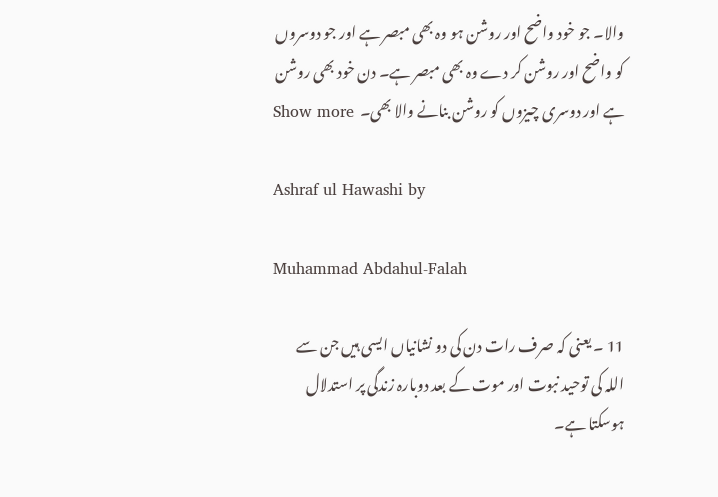والا۔ جو خود واضح اور روشن ہو وہ بھی مبصر ہے اور جو دوسروں کو واضح اور روشن کر دے وہ بھی مبصر ہے۔ دن خود بھی روشن ہے اور دوسری چیزوں کو روشن بنانے والا بھی۔  Show more

Ashraf ul Hawashi by

Muhammad Abdahul-Falah

11 ۔ یعنی کہ صرف رات دن کی دو نشانیاں ایسی ہیں جن سے اللہ کی توحید نبوت اور موت کے بعد دوبارہ زندگی پر استدلال ہوسکتا ہے۔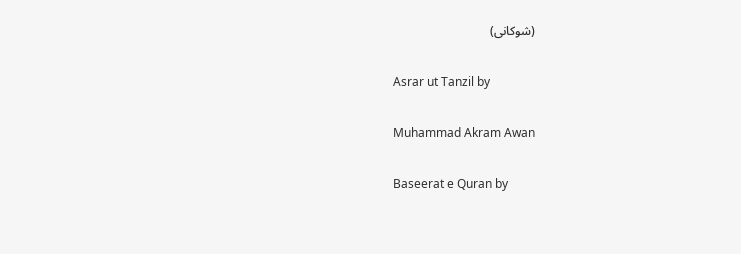(شوکانی)

Asrar ut Tanzil by

Muhammad Akram Awan

Baseerat e Quran by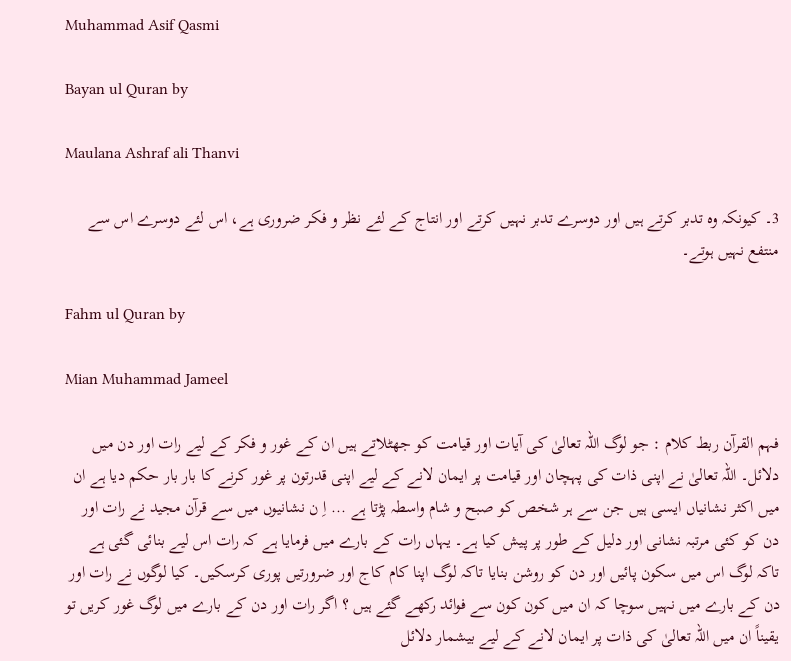Muhammad Asif Qasmi

Bayan ul Quran by

Maulana Ashraf ali Thanvi

3۔ کیونکہ وہ تدبر کرتے ہیں اور دوسرے تدبر نہیں کرتے اور انتاج کے لئے نظر و فکر ضروری ہے، اس لئے دوسرے اس سے منتفع نہیں ہوتے۔

Fahm ul Quran by

Mian Muhammad Jameel

فہم القرآن ربط کلام : جو لوگ اللہ تعالیٰ کی آیات اور قیامت کو جھٹلاتے ہیں ان کے غور و فکر کے لیے رات اور دن میں دلائل۔ اللہ تعالیٰ نے اپنی ذات کی پہچان اور قیامت پر ایمان لانے کے لیے اپنی قدرتون پر غور کرنے کا بار بار حکم دیا ہے ان میں اکثر نشانیاں ایسی ہیں جن سے ہر شخص کو صبح و شام واسطہ پڑتا ہے ... اِ ن نشانیوں میں سے قرآن مجید نے رات اور دن کو کئی مرتبہ نشانی اور دلیل کے طور پر پیش کیا ہے۔ یہاں رات کے بارے میں فرمایا ہے کہ رات اس لیے بنائی گئی ہے تاکہ لوگ اس میں سکون پائیں اور دن کو روشن بنایا تاکہ لوگ اپنا کام کاج اور ضرورتیں پوری کرسکیں۔ کیا لوگوں نے رات اور دن کے بارے میں نہیں سوچا کہ ان میں کون کون سے فوائد رکھے گئے ہیں ؟ اگر رات اور دن کے بارے میں لوگ غور کریں تو یقیناً ان میں اللہ تعالیٰ کی ذات پر ایمان لانے کے لیے بیشمار دلائل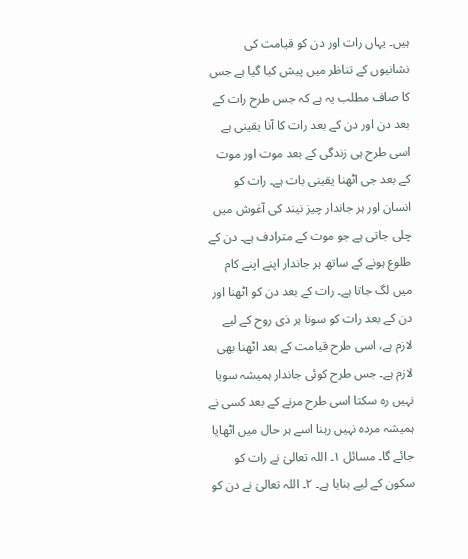ہیں۔ یہاں رات اور دن کو قیامت کی نشانیوں کے تناظر میں پیش کیا گیا ہے جس کا صاف مطلب یہ ہے کہ جس طرح رات کے بعد دن اور دن کے بعد رات کا آنا یقینی ہے اسی طرح ہی زندگی کے بعد موت اور موت کے بعد جی اٹھنا یقینی بات ہے۔ رات کو انسان اور ہر جاندار چیز نیند کی آغوش میں چلی جاتی ہے جو موت کے مترادف ہے۔ دن کے طلوع ہونے کے ساتھ ہر جاندار اپنے اپنے کام میں لگ جاتا ہے۔ رات کے بعد دن کو اٹھنا اور دن کے بعد رات کو سونا ہر ذی روح کے لیے لازم ہے، اسی طرح قیامت کے بعد اٹھنا بھی لازم ہے۔ جس طرح کوئی جاندار ہمیشہ سویا نہیں رہ سکتا اسی طرح مرنے کے بعد کسی نے ہمیشہ مردہ نہیں رہنا اسے ہر حال میں اٹھایا جائے گا۔ مسائل ١۔ اللہ تعالیٰ نے رات کو سکون کے لیے بنایا ہے۔ ٢۔ اللہ تعالیٰ نے دن کو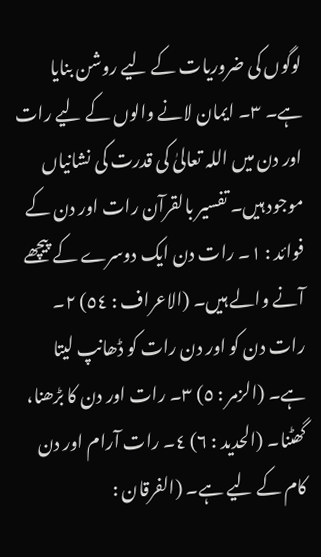لوگوں کی ضروریات کے لیے روشن بنایا ہے۔ ٣۔ ایمان لانے والوں کے لیے رات اور دن میں اللہ تعالیٰ کی قدرت کی نشانیاں موجود ہیں۔ تفسیر بالقرآن رات اور دن کے فوائد : ١۔ رات دن ایک دوسرے کے پیچھے آنے والے ہیں۔ (الاعراف : ٥٤) ٢۔ رات دن کو اور دن رات کو ڈھانپ لیتا ہے۔ (الزمر : ٥) ٣۔ رات اور دن کا بڑھنا، گھٹنا۔ (الحدید : ٦) ٤۔ رات آرام اور دن کام کے لیے ہے۔ (الفرقان :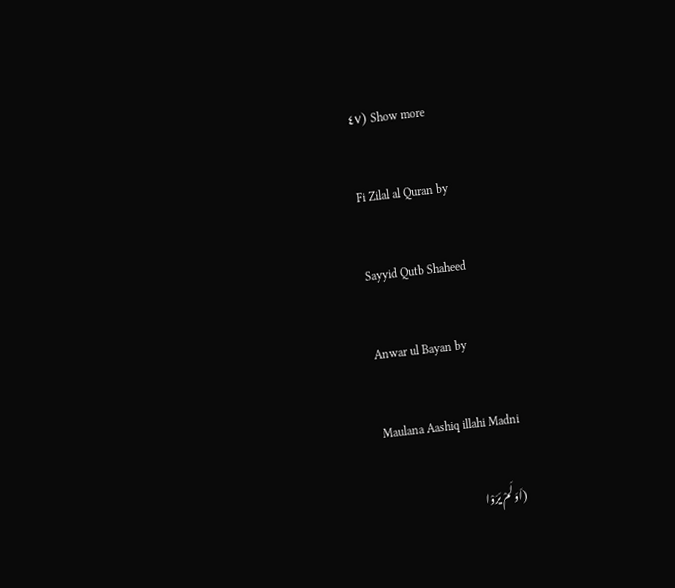٤٧)  Show more

Fi Zilal al Quran by

Sayyid Qutb Shaheed

Anwar ul Bayan by

Maulana Aashiq illahi Madni

(اَوَلَمْ یَرَوْا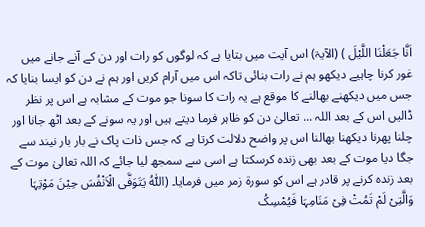اَنَّا جَعَلْنَا اللَّیْلَ ) (الآیۃ) اس آیت میں بتایا ہے کہ لوگوں کو رات اور دن کے آنے جانے میں غور کرنا چاہیے دیکھو ہم نے رات بنائی تاکہ اس میں آرام کریں اور ہم نے دن کو ایسا بنایا کہ جس میں دیکھنے بھالنے کا موقع ہے یہ رات کا سونا جو موت کے مشابہ ہے اس پر نظر ڈالیں اس کے بعد اللہ ... تعالیٰ دن کو ظاہر فرما دیتے ہیں اور یہ سونے کے بعد اٹھ جانا اور چلنا پھرنا دیکھنا بھالنا اس پر واضح دلالت کرتا ہے کہ جس ذات پاک نے بار بار نیند سے جگا دیا موت کے بعد بھی زندہ کرسکتا ہے اسی سے سمجھ لیا جائے کہ اللہ تعالیٰ موت کے بعد زندہ کرنے پر قادر ہے اس کو سورة زمر میں فرمایا۔ (اللّٰہُ یَتَوَفَّی الْاَنْفُسَ حِیْنَ مَوْتِہَا وَالَّتِیْ لَمْ تَمُتْ فِیْ مَنَامِہَا فَیُمْسِکُ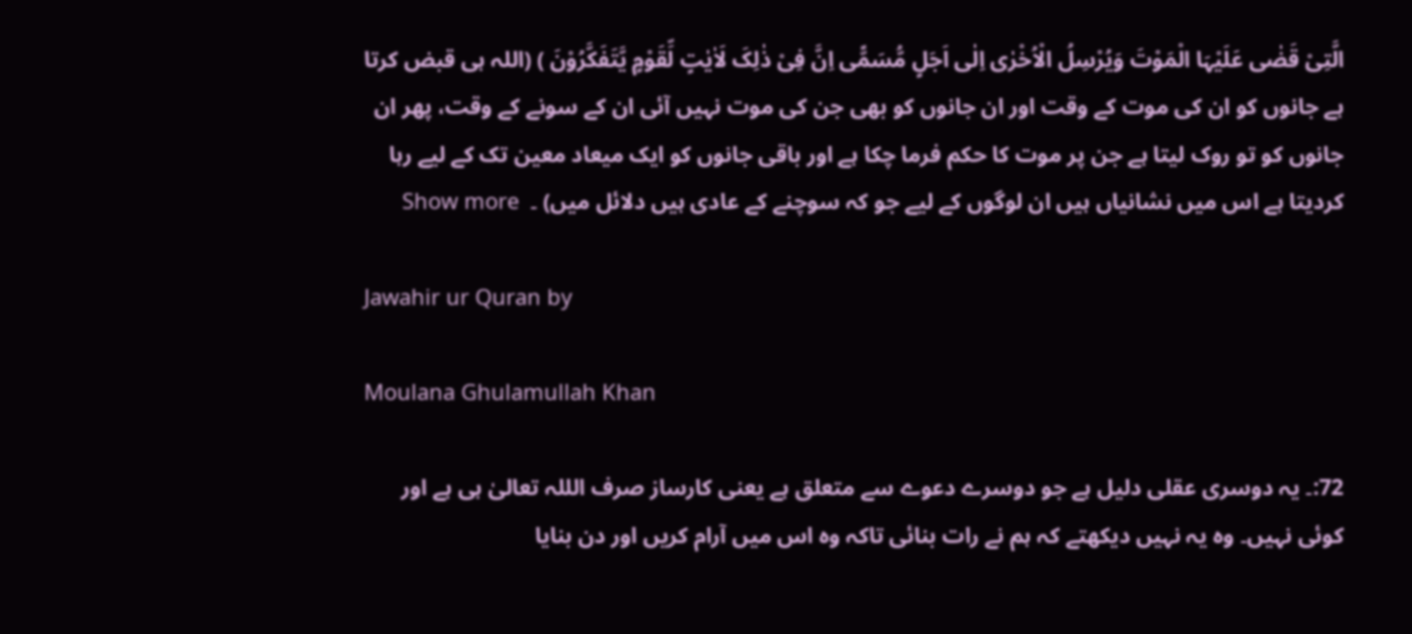الَّتِیْ قَضٰی عَلَیْہَا الْمَوْتَ وَیُرْسِلُ الْاُخْرٰی اِلٰی اَجَلٍ مُّسَمًّی اِنَّ فِیْ ذٰلِکَ لَاٰیٰتٍ لِّقَوْمٍ یَّتَفَکَّرُوْنَ ) (اللہ ہی قبض کرتا ہے جانوں کو ان کی موت کے وقت اور ان جانوں کو بھی جن کی موت نہیں آئی ان کے سونے کے وقت، پھر ان جانوں کو تو روک لیتا ہے جن پر موت کا حکم فرما چکا ہے اور باقی جانوں کو ایک میعاد معین تک کے لیے رہا کردیتا ہے اس میں نشانیاں ہیں ان لوگوں کے لیے جو کہ سوچنے کے عادی ہیں دلائل میں) ۔  Show more

Jawahir ur Quran by

Moulana Ghulamullah Khan

72:۔ یہ دوسری عقلی دلیل ہے جو دوسرے دعوے سے متعلق ہے یعنی کارساز صرف الللہ تعالیٰ ہی ہے اور کوئی نہیں۔ وہ یہ نہیں دیکھتے کہ ہم نے رات بنائی تاکہ وہ اس میں آرام کریں اور دن بنایا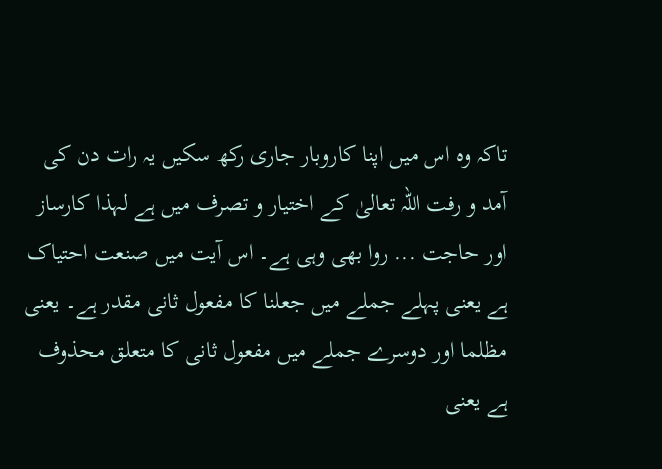تاکہ وہ اس میں اپنا کاروبار جاری رکھ سکیں یہ رات دن کی آمد و رفت اللہ تعالیٰ کے اختیار و تصرف میں ہے لہذا کارساز اور حاجت ... روا بھی وہی ہے۔ اس آیت میں صنعت احتیاک ہے یعنی پہلے جملے میں جعلنا کا مفعول ثانی مقدر ہے۔ یعنی مظلما اور دوسرے جملے میں مفعول ثانی کا متعلق محذوف ہے یعنی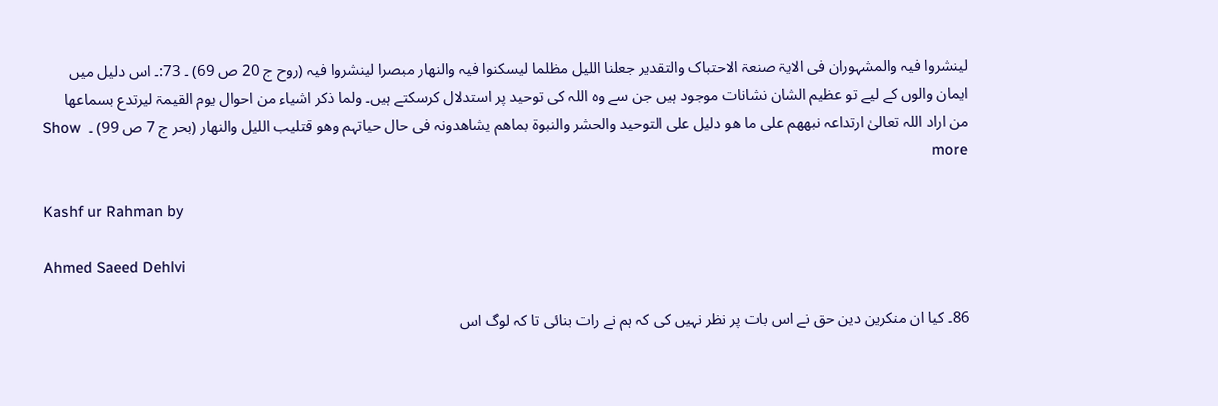لینشروا فیہ والمشہوران فی الایۃ صنعۃ الاحتباک والتقدیر جعلنا اللیل مظلما لیسکنوا فیہ والنھار مبصرا لینشروا فیہ (روح ج 20 ص 69) ۔ 73:۔ اس دلیل میں ایمان والوں کے لیے تو عظیم الشان نشانات موجود ہیں جن سے وہ اللہ کی توحید پر استدلال کرسکتے ہیں۔ ولما ذکر اشیاء من احوال یوم القیمۃ لیرتدع بسماعھا من اراد اللہ تعالیٰ ارتداعہ نبھھم علی ما ھو دلیل علی التوحید والحشر والنبوۃ بماھم یشاھدونہ فی حال حیاتہم وھو قتلیب اللیل والنھار (بحر ج 7 ص 99) ۔  Show more

Kashf ur Rahman by

Ahmed Saeed Dehlvi

86۔ کیا ان منکرین دین حق نے اس بات پر نظر نہیں کی کہ ہم نے رات بنائی تا کہ لوگ اس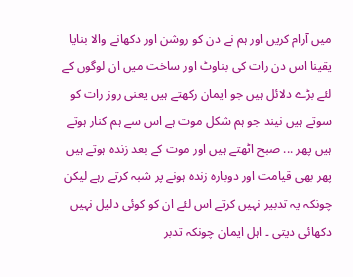میں آرام کریں اور ہم نے دن کو روشن اور دکھانے والا بنایا یقینا اس دن رات کی بناوٹ اور ساخت میں ان لوگوں کے لئے بڑے دلائل ہیں جو ایمان رکھتے ہیں یعنی روز رات کو سوتے ہیں نیند جو ہم شکل موت ہے اس سے ہم کنار ہوتے ہیں پھر ... صبح اٹھتے ہیں اور موت کے بعد زندہ ہوتے ہیں پھر بھی قیامت اور دوبارہ زندہ ہونے پر شبہ کرتے رہے لیکن چونکہ یہ تدبیر نہیں کرتے اس لئے ان کو کوئی دلیل نہیں دکھائی دیتی ۔ اہل ایمان چونکہ تدبر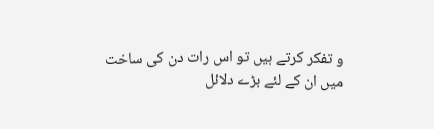و تفکر کرتے ہیں تو اس رات دن کی ساخت میں ان کے لئے بڑے دلائل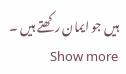ہیں جو ایمان رکھتے ہیں ۔  Show more